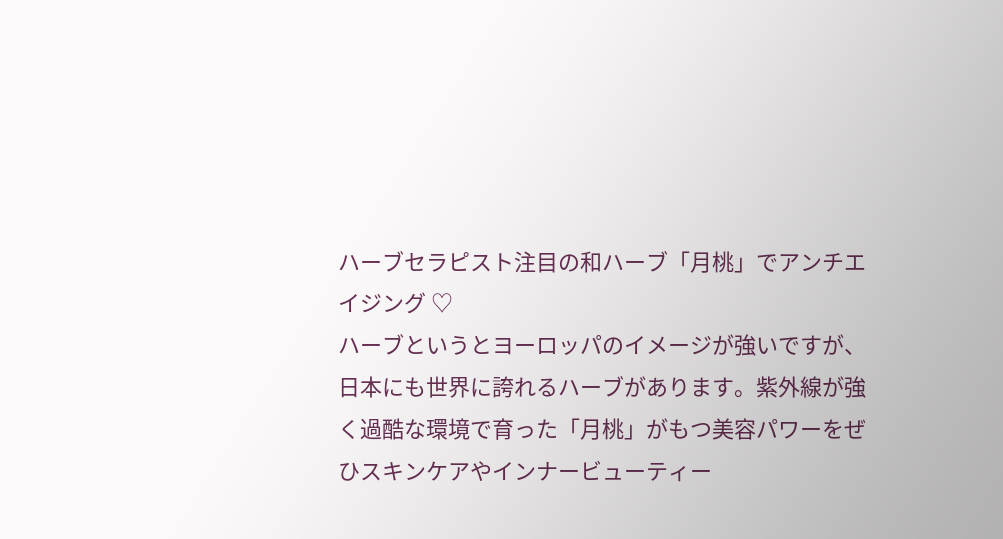ハーブセラピスト注目の和ハーブ「月桃」でアンチエイジング ♡
ハーブというとヨーロッパのイメージが強いですが、日本にも世界に誇れるハーブがあります。紫外線が強く過酷な環境で育った「月桃」がもつ美容パワーをぜひスキンケアやインナービューティー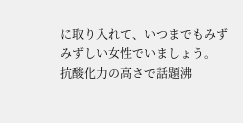に取り入れて、いつまでもみずみずしい女性でいましょう。
抗酸化力の高さで話題沸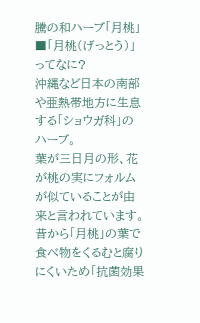騰の和ハーブ「月桃」
■「月桃(げっとう)」ってなに?
沖縄など日本の南部や亜熱帯地方に生息する「ショウガ科」のハーブ。
葉が三日月の形、花が桃の実にフォルムが似ていることが由来と言われています。
昔から「月桃」の葉で食べ物をくるむと腐りにくいため「抗菌効果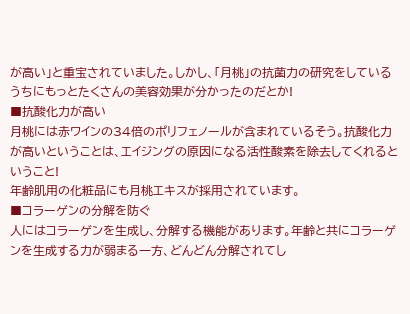が高い」と重宝されていました。しかし、「月桃」の抗菌力の研究をしているうちにもっとたくさんの美容効果が分かったのだとか!
■抗酸化力が高い
月桃には赤ワインの34倍のポリフェノールが含まれているそう。抗酸化力が高いということは、エイジングの原因になる活性酸素を除去してくれるということ!
年齢肌用の化粧品にも月桃エキスが採用されています。
■コラーゲンの分解を防ぐ
人にはコラーゲンを生成し、分解する機能があります。年齢と共にコラーゲンを生成する力が弱まる一方、どんどん分解されてし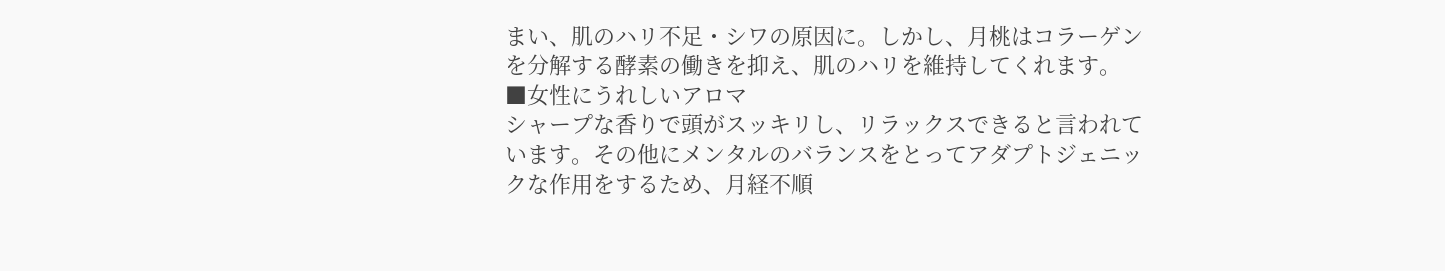まい、肌のハリ不足・シワの原因に。しかし、月桃はコラーゲンを分解する酵素の働きを抑え、肌のハリを維持してくれます。
■女性にうれしいアロマ
シャープな香りで頭がスッキリし、リラックスできると言われています。その他にメンタルのバランスをとってアダプトジェニックな作用をするため、月経不順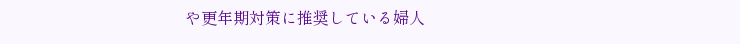や更年期対策に推奨している婦人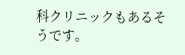科クリニックもあるそうです。